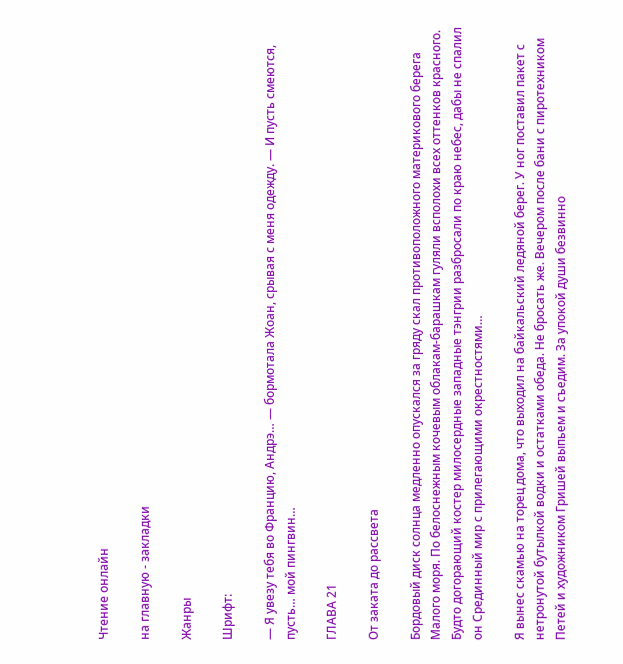Чтение онлайн

на главную - закладки

Жанры

Шрифт:

— Я увезу тебя во Францию, Андрэ… — бормотала Жоан, срывая с меня одежду. — И пусть смеются, пусть… мой пингвин…

ГЛАВА 21

От заката до рассвета

Бордовый диск солнца медленно опускался за гряду скал противоположного материкового берега Малого моря. По белоснежным кочевым облакам-барашкам гуляли всполохи всех оттенков красного. Будто догорающий костер милосердные западные тэнгрии разбросали по краю небес, дабы не спалил он Срединный мир с прилегающими окрестностями…

Я вынес скамью на торец дома, что выходил на байкальский ледяной берег. У ног поставил пакет с нетронутой бутылкой водки и остатками обеда. Не бросать же. Вечером после бани с пиротехником Петей и художником Гришей выпьем и съедим. За упокой души безвинно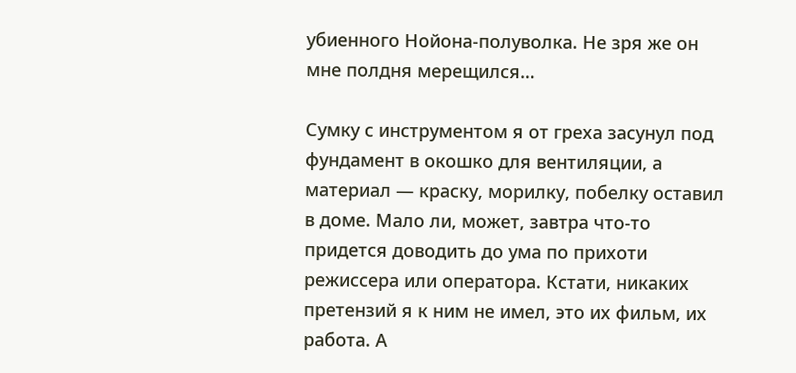убиенного Нойона-полуволка. Не зря же он мне полдня мерещился…

Сумку с инструментом я от греха засунул под фундамент в окошко для вентиляции, а материал — краску, морилку, побелку оставил в доме. Мало ли, может, завтра что-то придется доводить до ума по прихоти режиссера или оператора. Кстати, никаких претензий я к ним не имел, это их фильм, их работа. А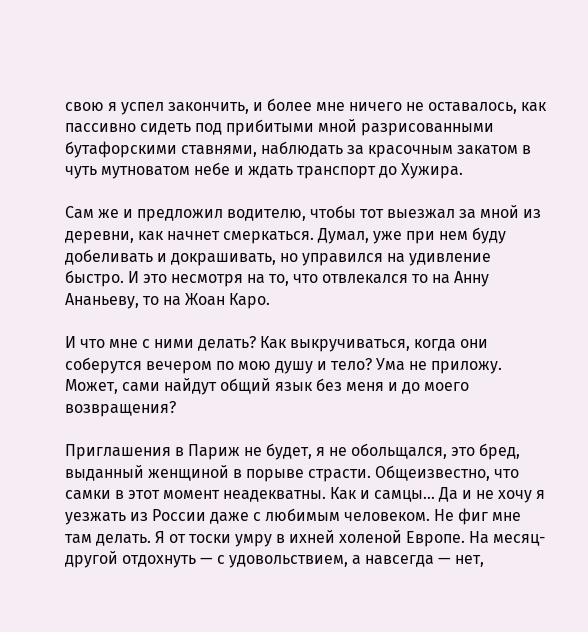свою я успел закончить, и более мне ничего не оставалось, как пассивно сидеть под прибитыми мной разрисованными бутафорскими ставнями, наблюдать за красочным закатом в чуть мутноватом небе и ждать транспорт до Хужира.

Сам же и предложил водителю, чтобы тот выезжал за мной из деревни, как начнет смеркаться. Думал, уже при нем буду добеливать и докрашивать, но управился на удивление быстро. И это несмотря на то, что отвлекался то на Анну Ананьеву, то на Жоан Каро.

И что мне с ними делать? Как выкручиваться, когда они соберутся вечером по мою душу и тело? Ума не приложу. Может, сами найдут общий язык без меня и до моего возвращения?

Приглашения в Париж не будет, я не обольщался, это бред, выданный женщиной в порыве страсти. Общеизвестно, что самки в этот момент неадекватны. Как и самцы… Да и не хочу я уезжать из России даже с любимым человеком. Не фиг мне там делать. Я от тоски умру в ихней холеной Европе. На месяц-другой отдохнуть — с удовольствием, а навсегда — нет,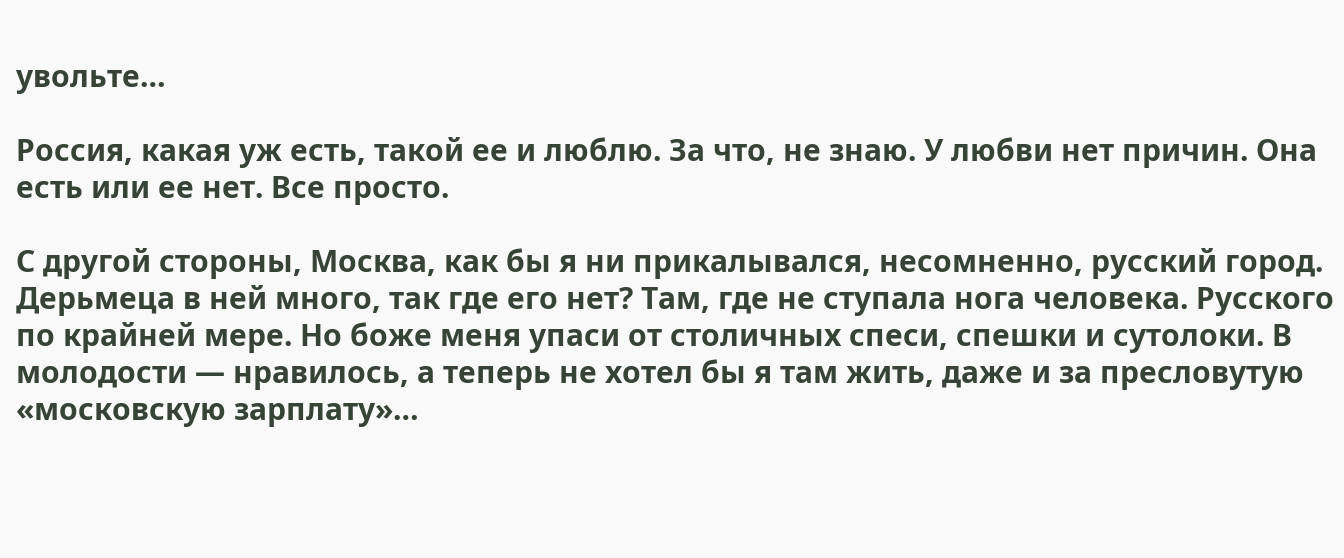увольте…

Россия, какая уж есть, такой ее и люблю. За что, не знаю. У любви нет причин. Она есть или ее нет. Все просто.

С другой стороны, Москва, как бы я ни прикалывался, несомненно, русский город. Дерьмеца в ней много, так где его нет? Там, где не ступала нога человека. Русского по крайней мере. Но боже меня упаси от столичных спеси, спешки и сутолоки. В молодости — нравилось, а теперь не хотел бы я там жить, даже и за пресловутую «московскую зарплату»…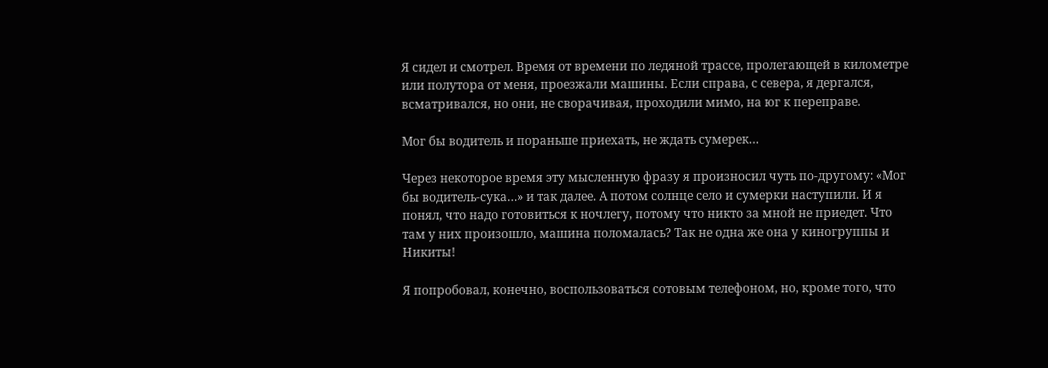Я сидел и смотрел. Время от времени по ледяной трассе, пролегающей в километре или полутора от меня, проезжали машины. Если справа, с севера, я дергался, всматривался, но они, не сворачивая, проходили мимо, на юг к переправе.

Мог бы водитель и пораньше приехать, не ждать сумерек…

Через некоторое время эту мысленную фразу я произносил чуть по-другому: «Мог бы водитель-сука…» и так далее. А потом солнце село и сумерки наступили. И я понял, что надо готовиться к ночлегу, потому что никто за мной не приедет. Что там у них произошло, машина поломалась? Так не одна же она у киногруппы и Никиты!

Я попробовал, конечно, воспользоваться сотовым телефоном, но, кроме того, что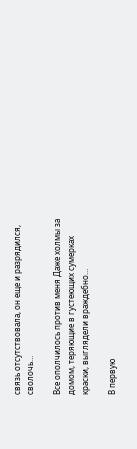связь отсутствовала, он еще и разрядился, сволочь…

Все ополчилось против меня Даже холмы за домом, теряющие в густеющих сумерках краски, выглядели враждебно…

В первую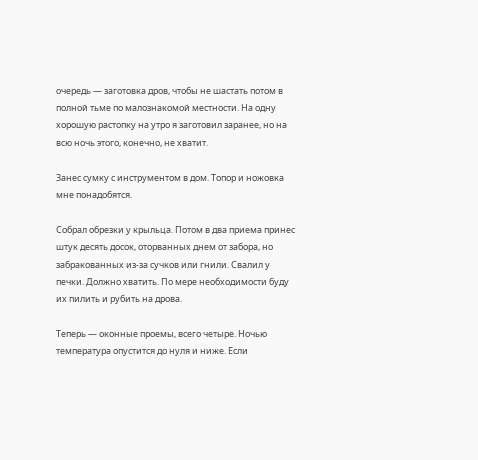очередь — заготовка дров, чтобы не шастать потом в полной тьме по малознакомой местности. На одну хорошую растопку на утро я заготовил заранее, но на всю ночь этого, конечно, не хватит.

Занес сумку с инструментом в дом. Топор и ножовка мне понадобятся.

Собрал обрезки у крыльца. Потом в два приема принес штук десять досок, оторванных днем от забора, но забракованных из-за сучков или гнили. Свалил у печки. Должно хватить. По мере необходимости буду их пилить и рубить на дрова.

Теперь — оконные проемы, всего четыре. Ночью температура опустится до нуля и ниже. Если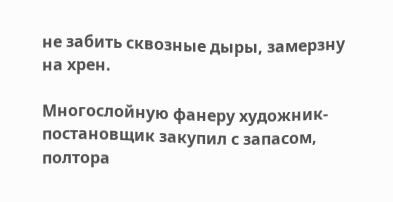не забить сквозные дыры, замерзну на хрен.

Многослойную фанеру художник-постановщик закупил с запасом, полтора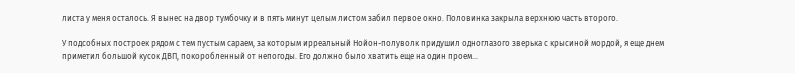листа у меня осталось. Я вынес на двор тумбочку и в пять минут целым листом забил первое окно. Половинка закрыла верхнюю часть второго.

У подсобных построек рядом с тем пустым сараем, за которым ирреальный Нойон-полуволк придушил одноглазого зверька с крысиной мордой, я еще днем приметил большой кусок ДВП, покоробленный от непогоды. Его должно было хватить еще на один проем…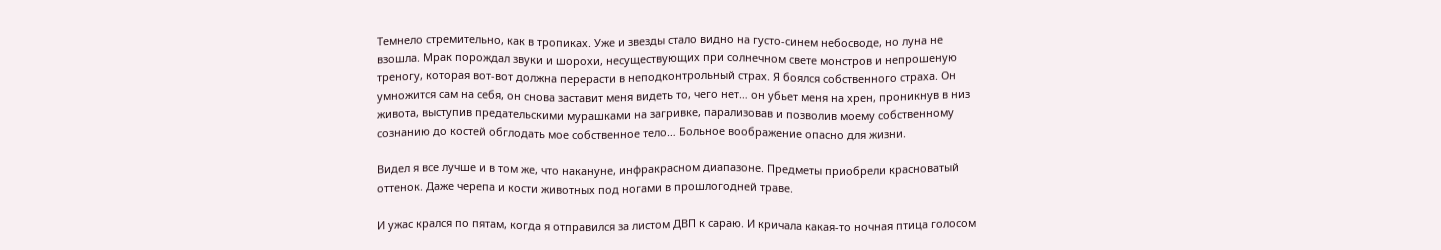Темнело стремительно, как в тропиках. Уже и звезды стало видно на густо-синем небосводе, но луна не взошла. Мрак порождал звуки и шорохи, несуществующих при солнечном свете монстров и непрошеную треногу, которая вот-вот должна перерасти в неподконтрольный страх. Я боялся собственного страха. Он умножится сам на себя, он снова заставит меня видеть то, чего нет… он убьет меня на хрен, проникнув в низ живота, выступив предательскими мурашками на загривке, парализовав и позволив моему собственному сознанию до костей обглодать мое собственное тело… Больное воображение опасно для жизни.

Видел я все лучше и в том же, что накануне, инфракрасном диапазоне. Предметы приобрели красноватый оттенок. Даже черепа и кости животных под ногами в прошлогодней траве.

И ужас крался по пятам, когда я отправился за листом ДВП к сараю. И кричала какая-то ночная птица голосом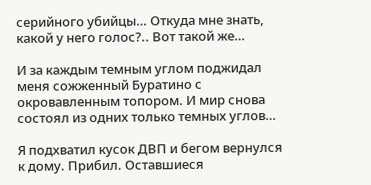серийного убийцы… Откуда мне знать, какой у него голос?.. Вот такой же…

И за каждым темным углом поджидал меня сожженный Буратино с окровавленным топором. И мир снова состоял из одних только темных углов…

Я подхватил кусок ДВП и бегом вернулся к дому. Прибил. Оставшиеся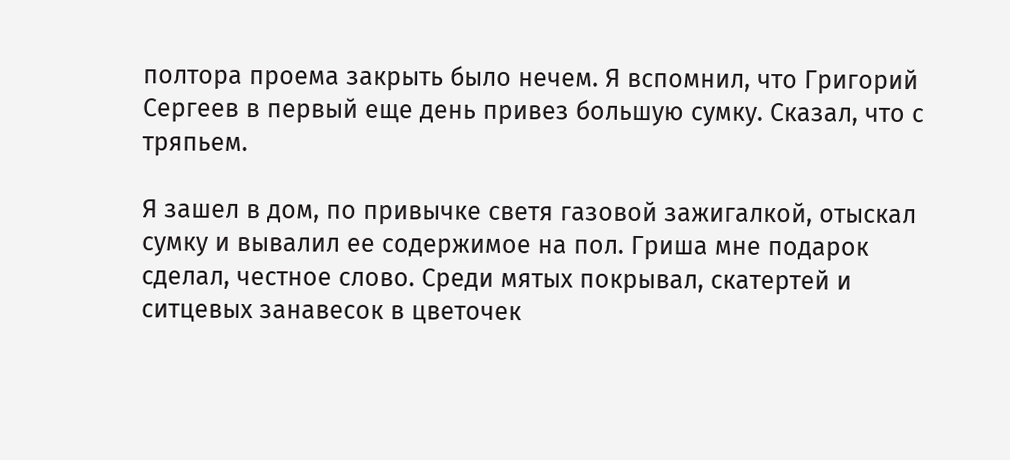полтора проема закрыть было нечем. Я вспомнил, что Григорий Сергеев в первый еще день привез большую сумку. Сказал, что с тряпьем.

Я зашел в дом, по привычке светя газовой зажигалкой, отыскал сумку и вывалил ее содержимое на пол. Гриша мне подарок сделал, честное слово. Среди мятых покрывал, скатертей и ситцевых занавесок в цветочек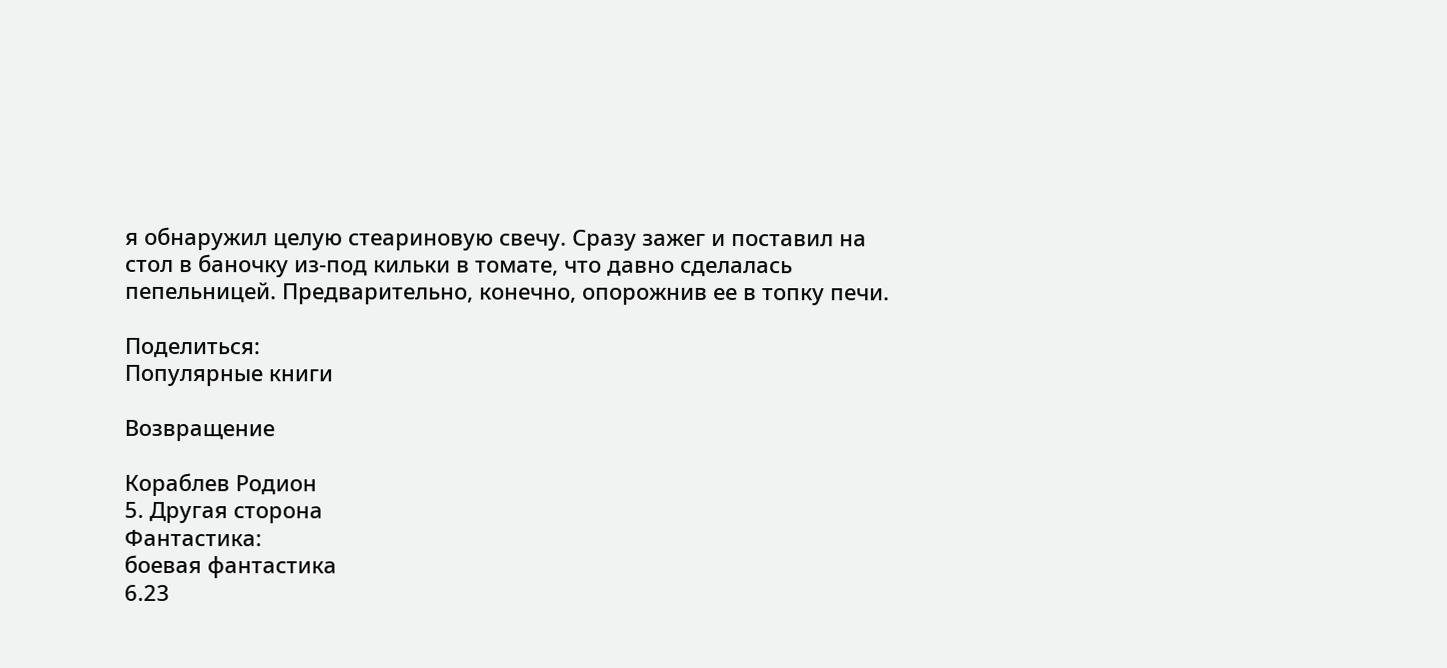я обнаружил целую стеариновую свечу. Сразу зажег и поставил на стол в баночку из-под кильки в томате, что давно сделалась пепельницей. Предварительно, конечно, опорожнив ее в топку печи.

Поделиться:
Популярные книги

Возвращение

Кораблев Родион
5. Другая сторона
Фантастика:
боевая фантастика
6.23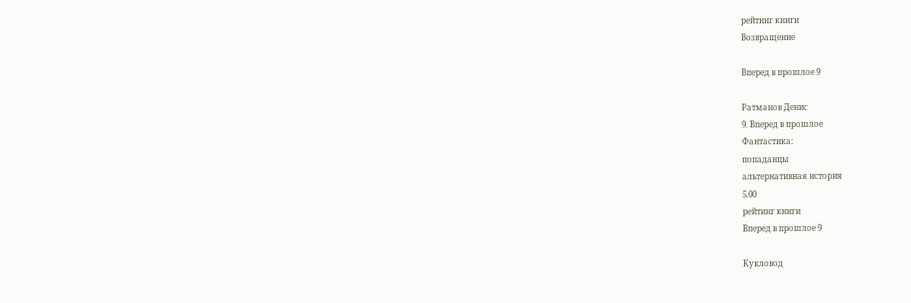рейтинг книги
Возвращение

Вперед в прошлое 9

Ратманов Денис
9. Вперед в прошлое
Фантастика:
попаданцы
альтернативная история
5.00
рейтинг книги
Вперед в прошлое 9

Кукловод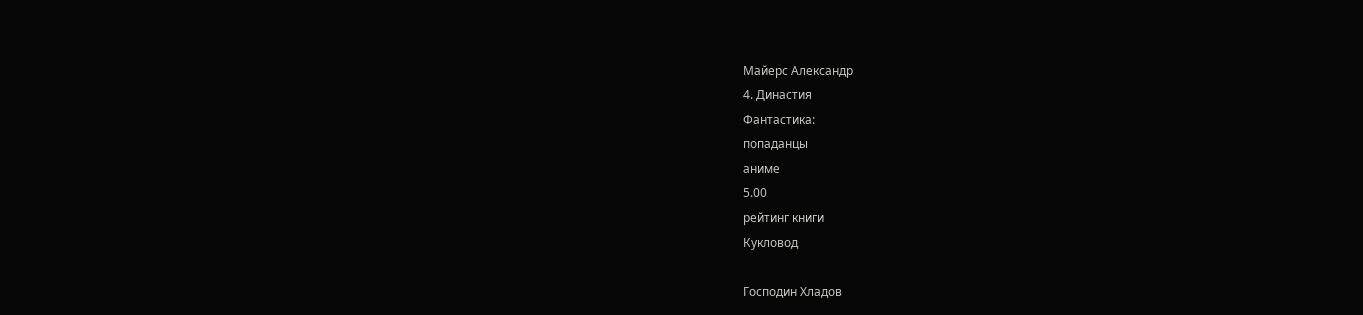Майерс Александр
4. Династия
Фантастика:
попаданцы
аниме
5.00
рейтинг книги
Кукловод

Господин Хладов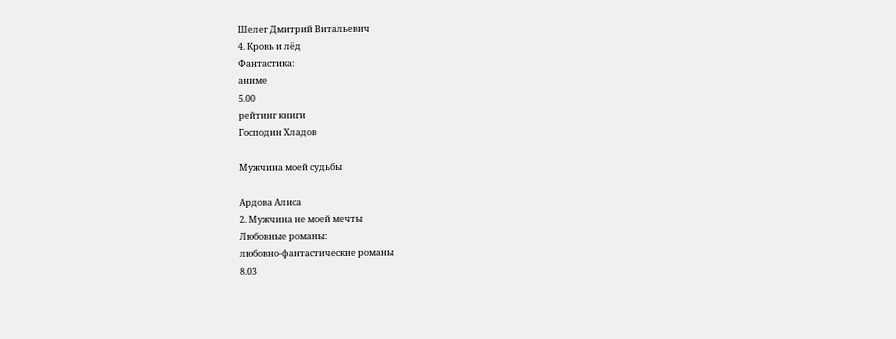Шелег Дмитрий Витальевич
4. Кровь и лёд
Фантастика:
аниме
5.00
рейтинг книги
Господин Хладов

Мужчина моей судьбы

Ардова Алиса
2. Мужчина не моей мечты
Любовные романы:
любовно-фантастические романы
8.03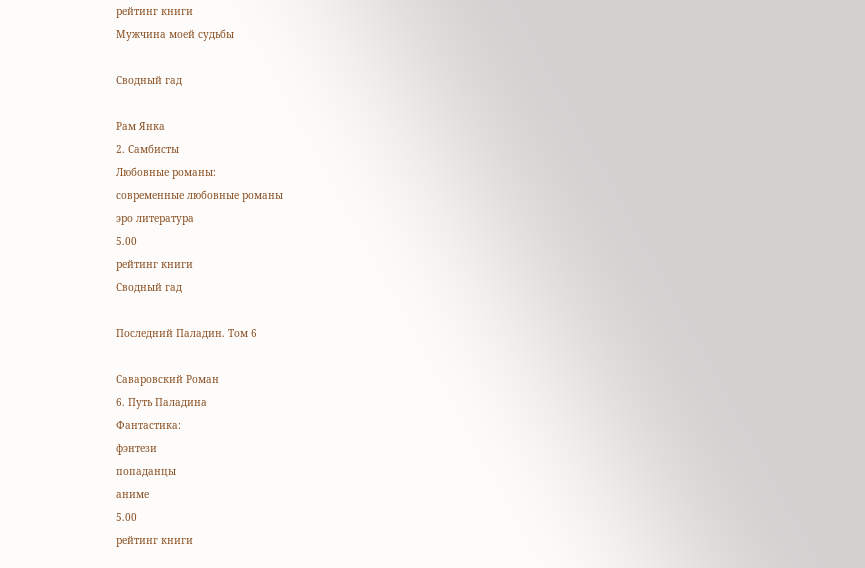рейтинг книги
Мужчина моей судьбы

Сводный гад

Рам Янка
2. Самбисты
Любовные романы:
современные любовные романы
эро литература
5.00
рейтинг книги
Сводный гад

Последний Паладин. Том 6

Саваровский Роман
6. Путь Паладина
Фантастика:
фэнтези
попаданцы
аниме
5.00
рейтинг книги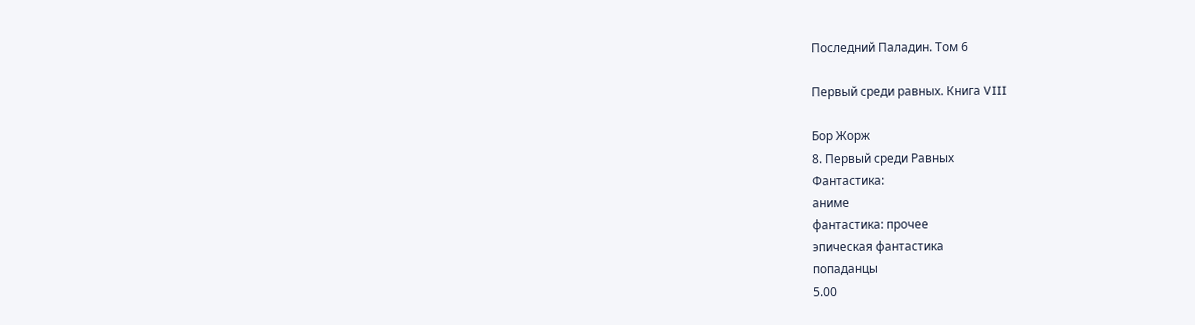Последний Паладин. Том 6

Первый среди равных. Книга VIII

Бор Жорж
8. Первый среди Равных
Фантастика:
аниме
фантастика: прочее
эпическая фантастика
попаданцы
5.00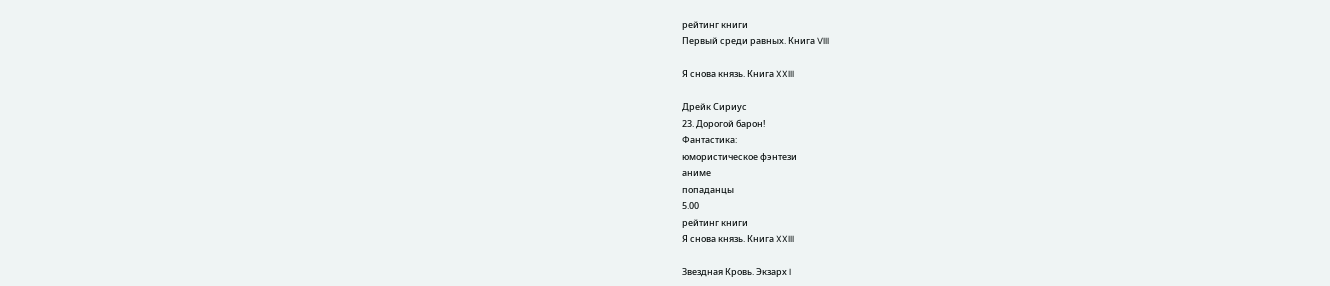рейтинг книги
Первый среди равных. Книга VIII

Я снова князь. Книга XXIII

Дрейк Сириус
23. Дорогой барон!
Фантастика:
юмористическое фэнтези
аниме
попаданцы
5.00
рейтинг книги
Я снова князь. Книга XXIII

Звездная Кровь. Экзарх I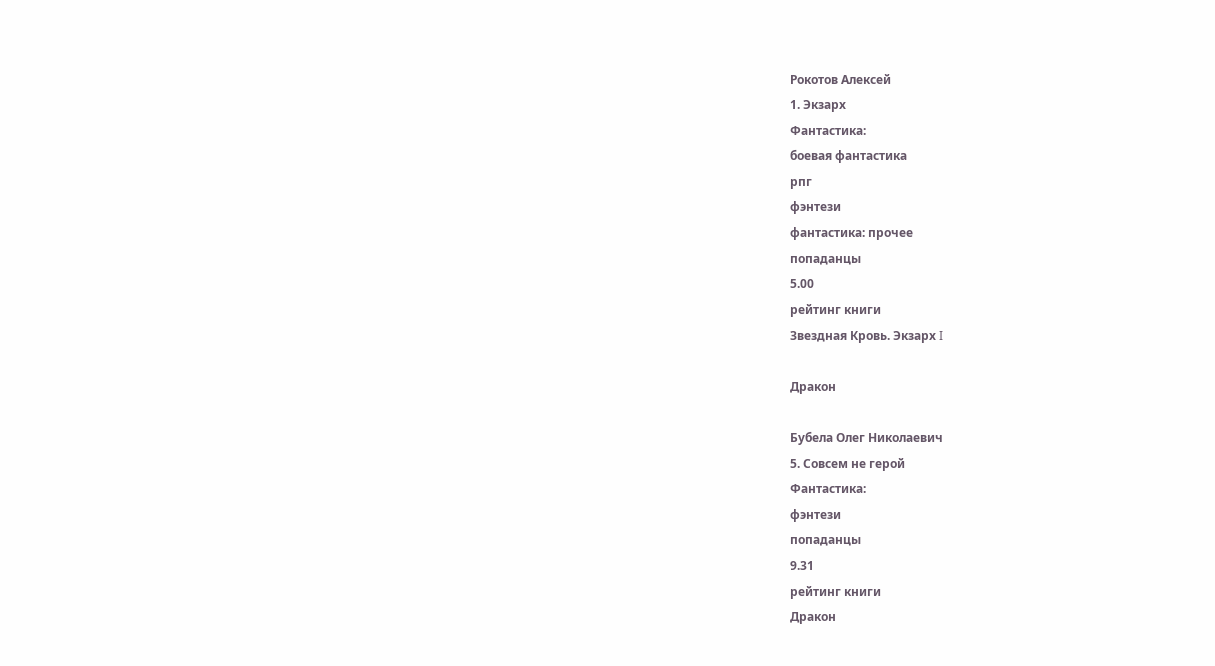Рокотов Алексей
1. Экзарх
Фантастика:
боевая фантастика
рпг
фэнтези
фантастика: прочее
попаданцы
5.00
рейтинг книги
Звездная Кровь. Экзарх I

Дракон

Бубела Олег Николаевич
5. Совсем не герой
Фантастика:
фэнтези
попаданцы
9.31
рейтинг книги
Дракон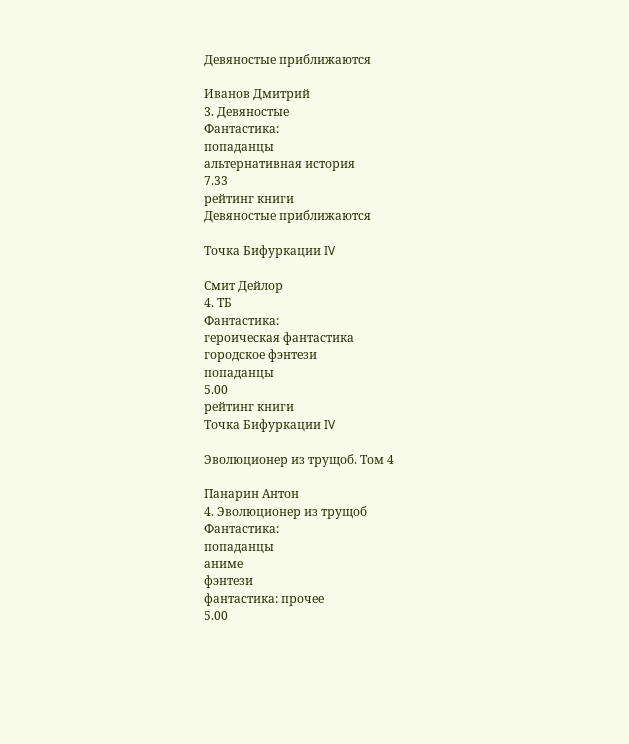Девяностые приближаются

Иванов Дмитрий
3. Девяностые
Фантастика:
попаданцы
альтернативная история
7.33
рейтинг книги
Девяностые приближаются

Точка Бифуркации IV

Смит Дейлор
4. ТБ
Фантастика:
героическая фантастика
городское фэнтези
попаданцы
5.00
рейтинг книги
Точка Бифуркации IV

Эволюционер из трущоб. Том 4

Панарин Антон
4. Эволюционер из трущоб
Фантастика:
попаданцы
аниме
фэнтези
фантастика: прочее
5.00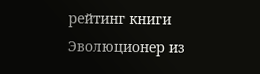рейтинг книги
Эволюционер из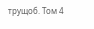трущоб. Том 4